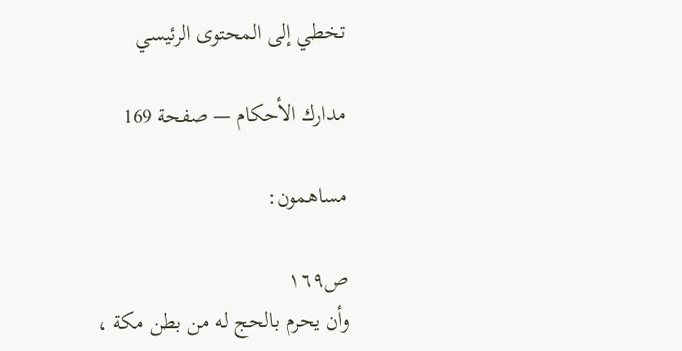تخطي إلى المحتوى الرئيسي

مدارك الأحكام — صفحة 169

مساهمون:

ص١٦٩
وأن يحرم بالحج له من بطن مكة ،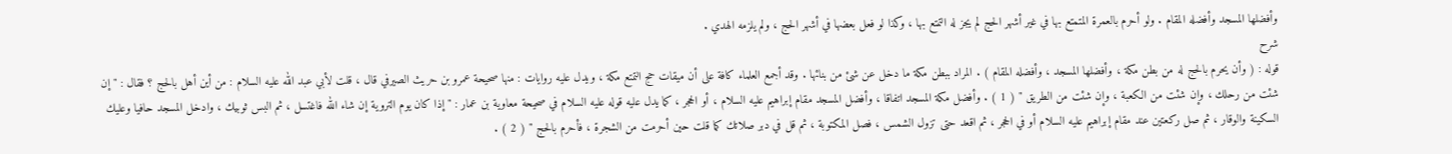وأفضلها المسجد وأفضله المقام . ولو أحرم بالعمرة المتمتع بها في غير أشهر الحج لم يجز له التمتع بها ، وكذا لو فعل بعضها في أشهر الحج ، ولم يلزمه الهدي .
شرح
قوله : ( وأن يحرم بالحج له من بطن مكة ، وأفضلها المسجد ، وأفضله المقام ) . المراد ببطن مكة ما دخل عن شئ من بنائها . وقد أجمع العلماء كافة على أن ميقات حج التمتع مكة ، ويدل عليه روايات : منها صحيحة عمرو بن حريث الصيرفي قال ، قلت لأبي عبد الله عليه السلام : من أين أهل بالحج ؟ فقال : " إن شئت من رحلك ، وإن شئت من الكعبة ، وإن شئت من الطريق " ( 1 ) . وأفضل مكة المسجد اتفاقا ، وأفضل المسجد مقام إبراهيم عليه السلام ، أو الحجر ، كما يدل عليه قوله عليه السلام في صحيحة معاوية بن عمار : " إذا كان يوم التروية إن شاء الله فاغتسل ، ثم البس ثوبيك ، وادخل المسجد حافيا وعليك السكينة والوقار ، ثم صل ركعتين عند مقام إبراهيم عليه السلام أو في الحجر ، ثم اقعد حتى تزول الشمس ، فصل المكتوبة ، ثم قل في دبر صلاتك كما قلت حين أحرمت من الشجرة ، فأحرم بالحج " ( 2 ) .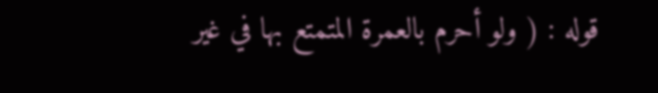قوله : ( ولو أحرم بالعمرة المتمتع بها في غير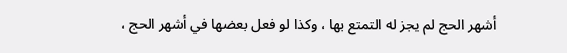أشهر الحج لم يجز له التمتع بها ، وكذا لو فعل بعضها في أشهر الحج ،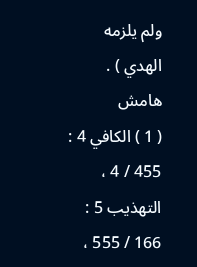ولم يلزمه الهدي ) .
هامش
( 1 ) الكافي 4 : 455 / 4 ، التهذيب 5 : 166 / 555 ،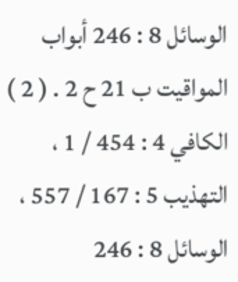الوسائل 8 : 246 أبواب المواقيت ب 21 ح 2 . ( 2 ) الكافي 4 : 454 / 1 ، التهذيب 5 : 167 / 557 ، الوسائل 8 : 246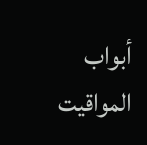أبواب المواقيت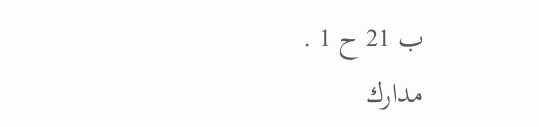ب 21 ح 1 .
مدارك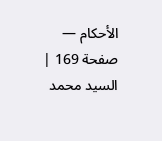الأحكام — صفحة 169 | السيد محمد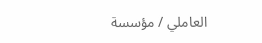العاملي / مؤسسة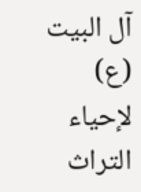آل البيت (ع) لإحياء التراث